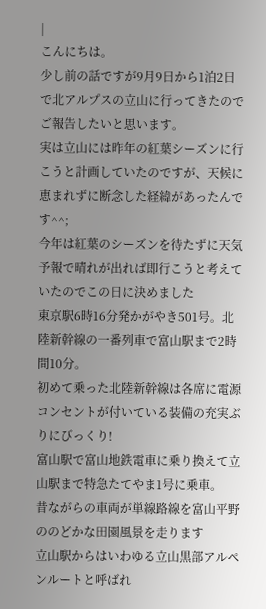|
こんにちは。
少し前の話ですが9月9日から1泊2日で北アルプスの立山に行ってきたのでご報告したいと思います。
実は立山には昨年の紅葉シーズンに行こうと計画していたのですが、天候に恵まれずに断念した経緯があったんです^^;
今年は紅葉のシーズンを待たずに天気予報で晴れが出れば即行こうと考えていたのでこの日に決めました
東京駅6時16分発かがやき501号。北陸新幹線の一番列車で富山駅まで2時間10分。
初めて乗った北陸新幹線は各席に電源コンセントが付いている装備の充実ぶりにびっくり!
富山駅で富山地鉄電車に乗り換えて立山駅まで特急たてやま1号に乗車。
昔ながらの車両が単線路線を富山平野ののどかな田園風景を走ります
立山駅からはいわゆる立山黒部アルペンルートと呼ばれ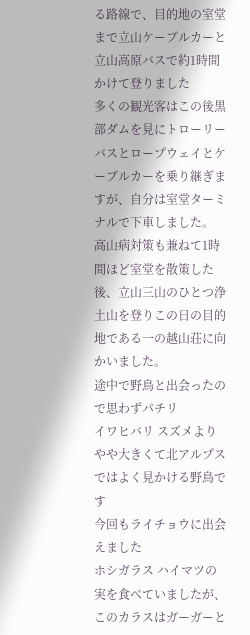る路線で、目的地の室堂まで立山ケーブルカーと立山高原バスで約1時間かけて登りました
多くの観光客はこの後黒部ダムを見にトローリーバスとロープウェイとケーブルカーを乗り継ぎますが、自分は室堂ターミナルで下車しました。
高山病対策も兼ねて1時間ほど室堂を散策した後、立山三山のひとつ浄土山を登りこの日の目的地である一の越山荘に向かいました。
途中で野鳥と出会ったので思わずパチリ
イワヒバリ スズメよりやや大きくて北アルプスではよく見かける野鳥です
今回もライチョウに出会えました
ホシガラス ハイマツの実を食べていましたが、このカラスはガーガーと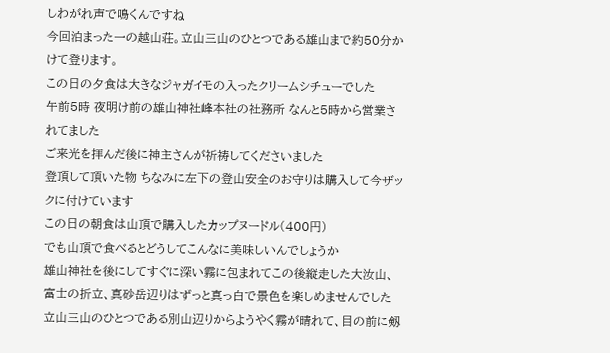しわがれ声で鳴くんですね
今回泊まった一の越山荘。立山三山のひとつである雄山まで約50分かけて登ります。
この日の夕食は大きなジャガイモの入ったクリームシチューでした
午前5時 夜明け前の雄山神社峰本社の社務所 なんと5時から営業されてました
ご来光を拝んだ後に神主さんが祈祷してくださいました
登頂して頂いた物 ちなみに左下の登山安全のお守りは購入して今ザックに付けています
この日の朝食は山頂で購入したカップヌードル(400円)
でも山頂で食べるとどうしてこんなに美味しいんでしょうか
雄山神社を後にしてすぐに深い霧に包まれてこの後縦走した大汝山、富士の折立、真砂岳辺りはずっと真っ白で景色を楽しめませんでした
立山三山のひとつである別山辺りからようやく霧が晴れて、目の前に剱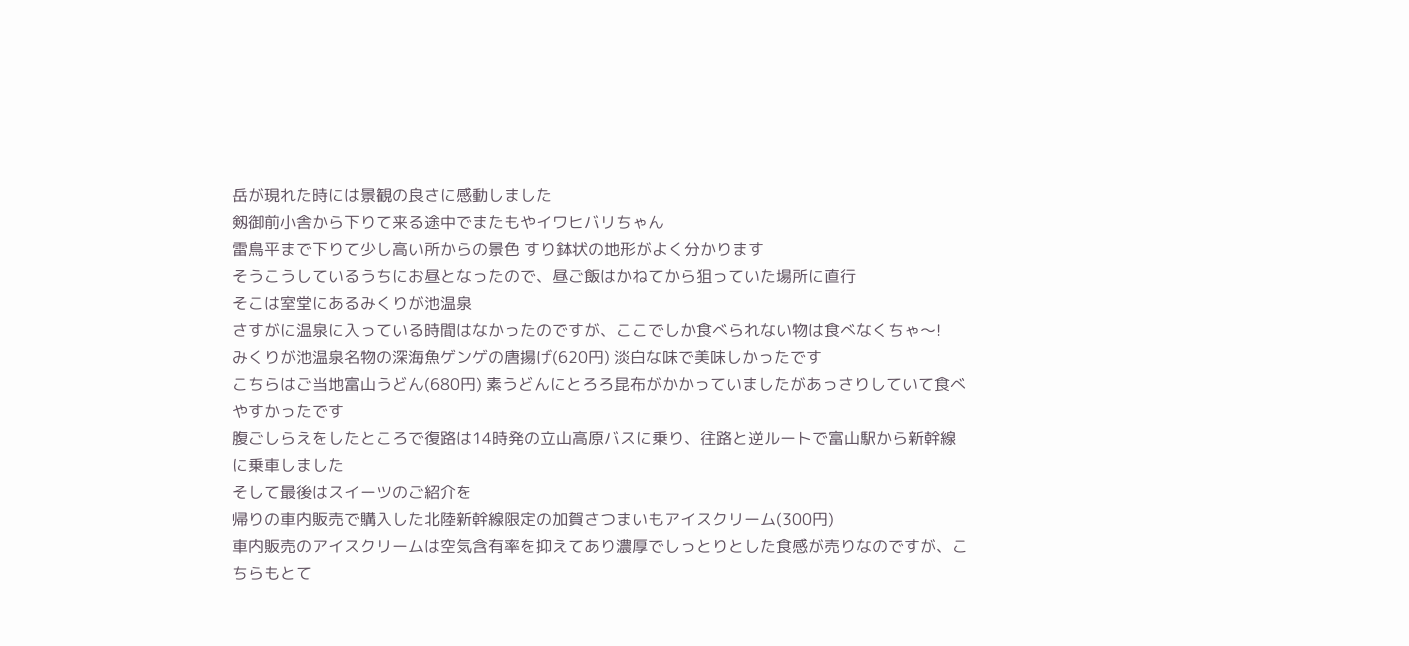岳が現れた時には景観の良さに感動しました
剱御前小舎から下りて来る途中でまたもやイワヒバリちゃん
雷鳥平まで下りて少し高い所からの景色 すり鉢状の地形がよく分かります
そうこうしているうちにお昼となったので、昼ご飯はかねてから狙っていた場所に直行
そこは室堂にあるみくりが池温泉
さすがに温泉に入っている時間はなかったのですが、ここでしか食べられない物は食べなくちゃ〜!
みくりが池温泉名物の深海魚ゲンゲの唐揚げ(620円) 淡白な味で美味しかったです
こちらはご当地富山うどん(680円) 素うどんにとろろ昆布がかかっていましたがあっさりしていて食べやすかったです
腹ごしらえをしたところで復路は14時発の立山高原バスに乗り、往路と逆ルートで富山駅から新幹線に乗車しました
そして最後はスイーツのご紹介を
帰りの車内販売で購入した北陸新幹線限定の加賀さつまいもアイスクリーム(300円)
車内販売のアイスクリームは空気含有率を抑えてあり濃厚でしっとりとした食感が売りなのですが、こちらもとて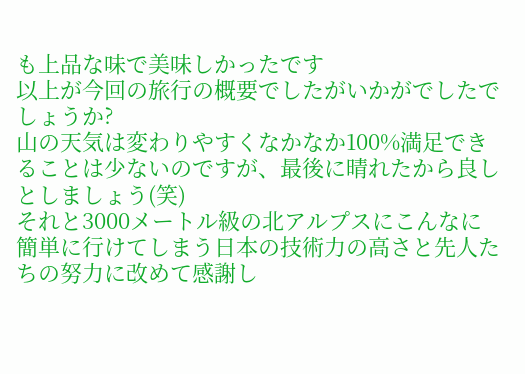も上品な味で美味しかったです
以上が今回の旅行の概要でしたがいかがでしたでしょうか?
山の天気は変わりやすくなかなか100%満足できることは少ないのですが、最後に晴れたから良しとしましょう(笑)
それと3000メートル級の北アルプスにこんなに簡単に行けてしまう日本の技術力の高さと先人たちの努力に改めて感謝し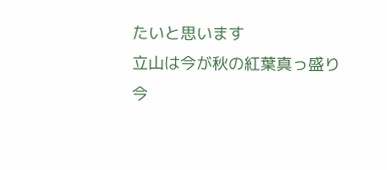たいと思います
立山は今が秋の紅葉真っ盛り
今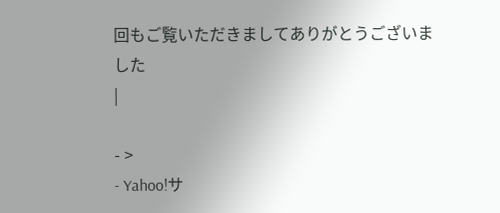回もご覧いただきましてありがとうございました
|

- >
- Yahoo!サ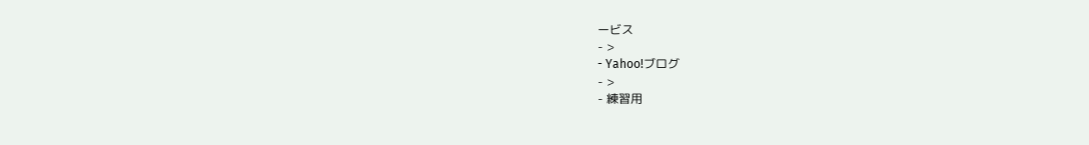ービス
- >
- Yahoo!ブログ
- >
- 練習用